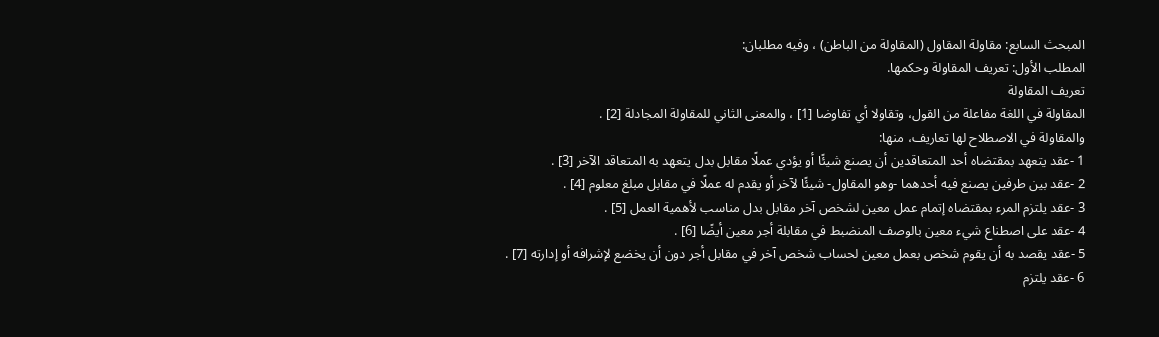المبحث السابع: مقاولة المقاول (المقاولة من الباطن) ، وفيه مطلبان:
المطلب الأول: تعريف المقاولة وحكمها.
تعريف المقاولة
المقاولة في اللغة مفاعلة من القول، وتقاولا أي تفاوضا [1] ، والمعنى الثاني للمقاولة المجادلة [2] .
والمقاولة في الاصطلاح لها تعاريف، منها:
1 -عقد يتعهد بمقتضاه أحد المتعاقدين أن يصنع شيئًا أو يؤدي عملًا مقابل بدل يتعهد به المتعاقد الآخر [3] .
2 -عقد بين طرفين يصنع فيه أحدهما -وهو المقاول- شيئًا لآخر أو يقدم له عملًا في مقابل مبلغ معلوم [4] .
3 -عقد يلتزم المرء بمقتضاه إتمام عمل معين لشخص آخر مقابل بدل مناسب لأهمية العمل [5] .
4 -عقد على اصطناع شيء معين بالوصف المنضبط في مقابلة أجر معين أيضًا [6] .
5 -عقد يقصد به أن يقوم شخص بعمل معين لحساب شخص آخر في مقابل أجر دون أن يخضع لإشرافه أو إدارته [7] .
6 -عقد يلتزم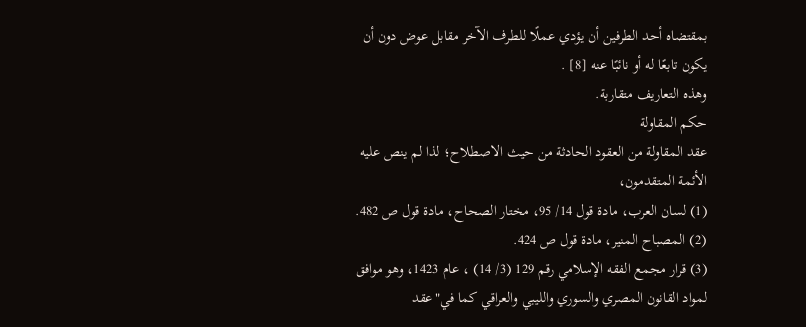بمقتضاه أحد الطرفين أن يؤدي عملًا للطرف الآخر مقابل عوض دون أن يكون تابعًا له أو نائبًا عنه [8] .
وهذه التعاريف متقاربة.
حكم المقاولة
عقد المقاولة من العقود الحادثة من حيث الاصطلاح؛ لذا لم ينص عليه الأئمة المتقدمون،
(1) لسان العرب، مادة قول 14/ 95، مختار الصحاح، مادة قول ص 482.
(2) المصباح المنير، مادة قول ص 424.
(3) قرار مجمع الفقه الإسلامي رقم 129 (3/ 14) ، عام 1423، وهو موافق لمواد القانون المصري والسوري والليبي والعراقي كما في"عقد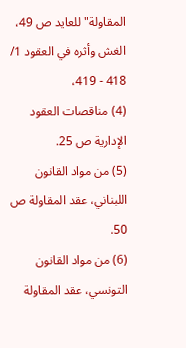المقاولة"للعايد ص 49، الغش وأثره في العقود 1/ 418 - 419،
(4) مناقصات العقود الإدارية ص 25.
(5) من مواد القانون اللبناني، عقد المقاولة ص 50.
(6) من مواد القانون التونسي، عقد المقاولة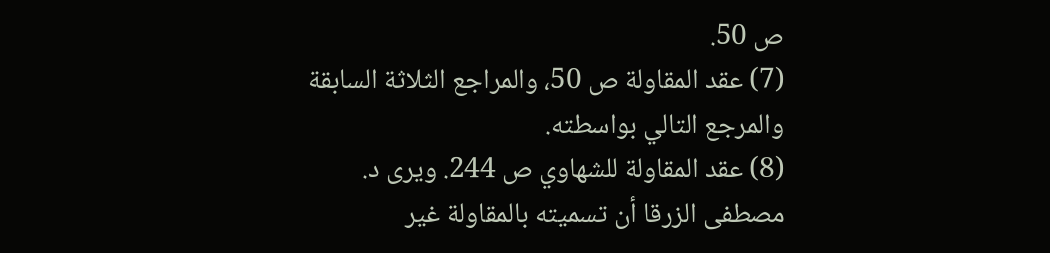ص 50.
(7) عقد المقاولة ص 50، والمراجع الثلاثة السابقة والمرجع التالي بواسطته.
(8) عقد المقاولة للشهاوي ص 244. ويرى د. مصطفى الزرقا أن تسميته بالمقاولة غير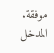موفقة. المدخل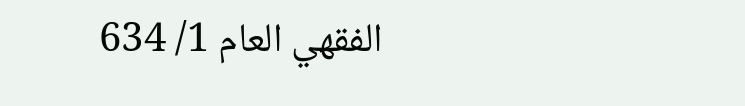الفقهي العام 1/ 634